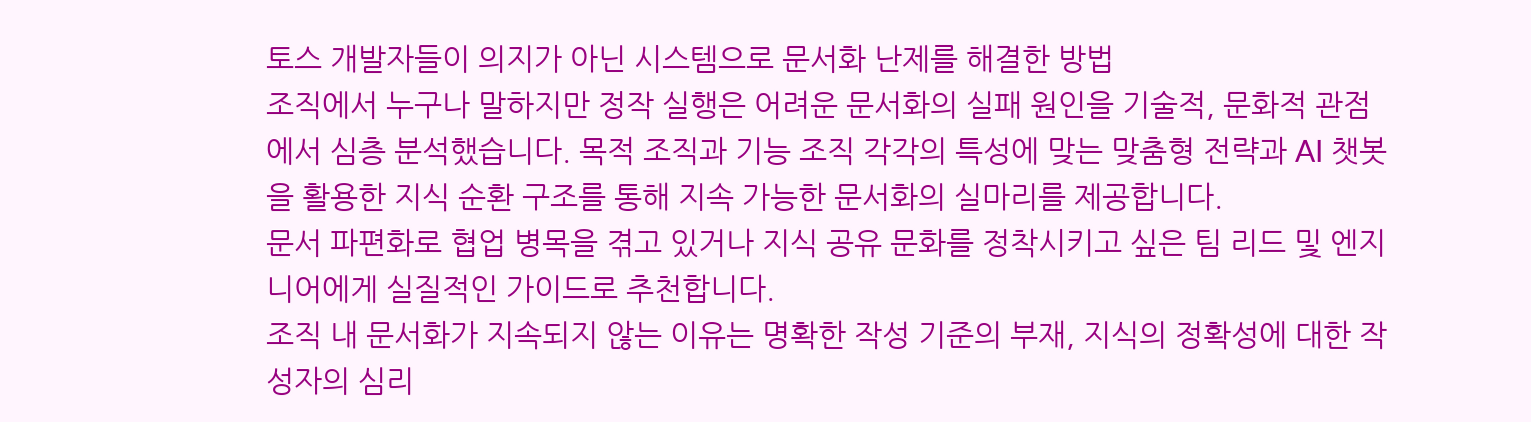토스 개발자들이 의지가 아닌 시스템으로 문서화 난제를 해결한 방법
조직에서 누구나 말하지만 정작 실행은 어려운 문서화의 실패 원인을 기술적, 문화적 관점에서 심층 분석했습니다. 목적 조직과 기능 조직 각각의 특성에 맞는 맞춤형 전략과 AI 챗봇을 활용한 지식 순환 구조를 통해 지속 가능한 문서화의 실마리를 제공합니다.
문서 파편화로 협업 병목을 겪고 있거나 지식 공유 문화를 정착시키고 싶은 팀 리드 및 엔지니어에게 실질적인 가이드로 추천합니다.
조직 내 문서화가 지속되지 않는 이유는 명확한 작성 기준의 부재, 지식의 정확성에 대한 작성자의 심리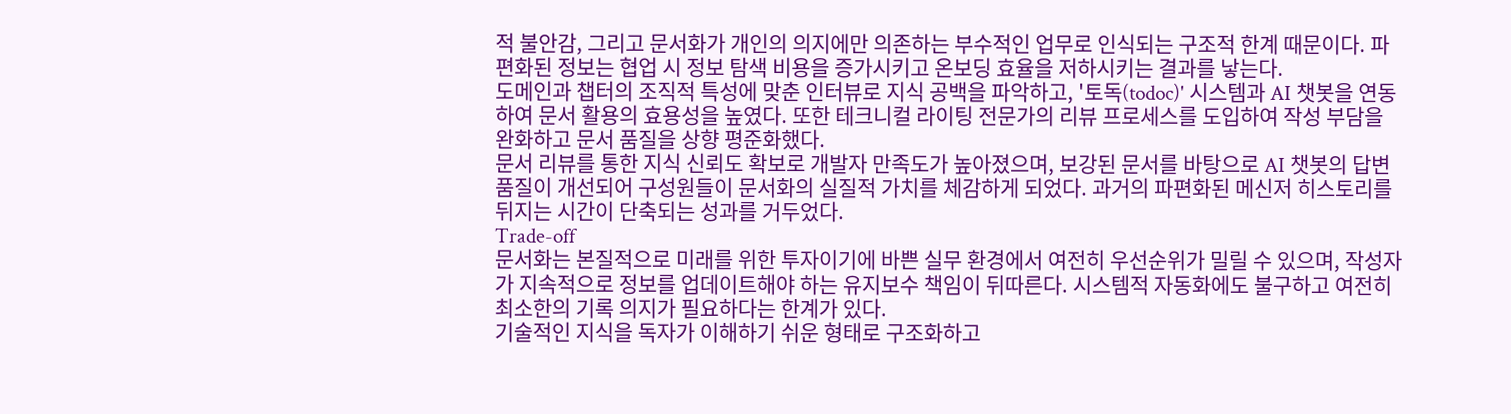적 불안감, 그리고 문서화가 개인의 의지에만 의존하는 부수적인 업무로 인식되는 구조적 한계 때문이다. 파편화된 정보는 협업 시 정보 탐색 비용을 증가시키고 온보딩 효율을 저하시키는 결과를 낳는다.
도메인과 챕터의 조직적 특성에 맞춘 인터뷰로 지식 공백을 파악하고, '토독(todoc)' 시스템과 AI 챗봇을 연동하여 문서 활용의 효용성을 높였다. 또한 테크니컬 라이팅 전문가의 리뷰 프로세스를 도입하여 작성 부담을 완화하고 문서 품질을 상향 평준화했다.
문서 리뷰를 통한 지식 신뢰도 확보로 개발자 만족도가 높아졌으며, 보강된 문서를 바탕으로 AI 챗봇의 답변 품질이 개선되어 구성원들이 문서화의 실질적 가치를 체감하게 되었다. 과거의 파편화된 메신저 히스토리를 뒤지는 시간이 단축되는 성과를 거두었다.
Trade-off
문서화는 본질적으로 미래를 위한 투자이기에 바쁜 실무 환경에서 여전히 우선순위가 밀릴 수 있으며, 작성자가 지속적으로 정보를 업데이트해야 하는 유지보수 책임이 뒤따른다. 시스템적 자동화에도 불구하고 여전히 최소한의 기록 의지가 필요하다는 한계가 있다.
기술적인 지식을 독자가 이해하기 쉬운 형태로 구조화하고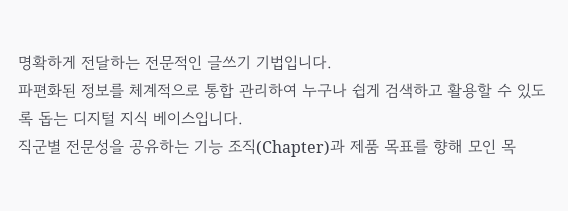명확하게 전달하는 전문적인 글쓰기 기법입니다.
파편화된 정보를 체계적으로 통합 관리하여 누구나 쉽게 검색하고 활용할 수 있도록 돕는 디지털 지식 베이스입니다.
직군별 전문성을 공유하는 기능 조직(Chapter)과 제품 목표를 향해 모인 목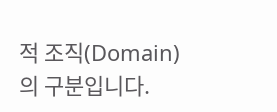적 조직(Domain)의 구분입니다.